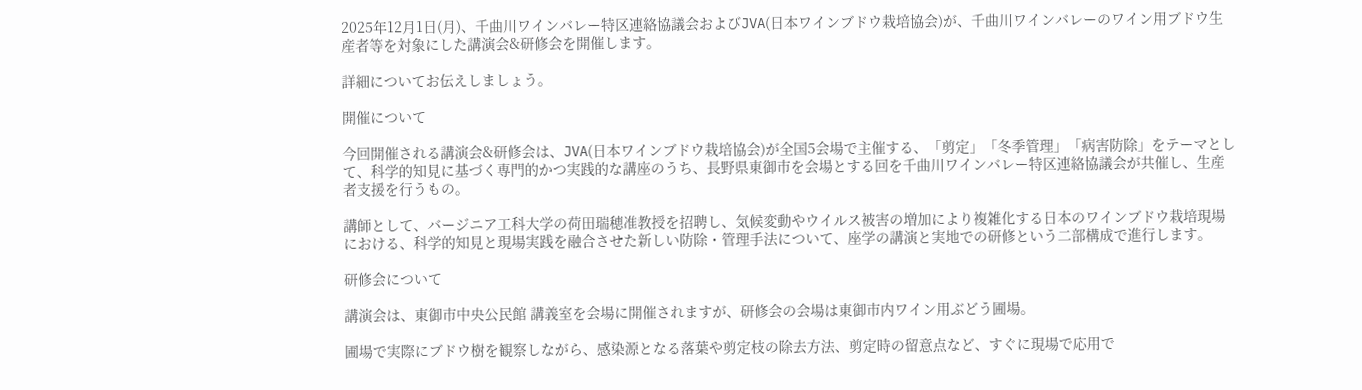2025年12月1日(月)、千曲川ワインバレー特区連絡協議会およびJVA(日本ワインブドウ栽培協会)が、千曲川ワインバレーのワイン用ブドウ生産者等を対象にした講演会&研修会を開催します。

詳細についてお伝えしましょう。

開催について

今回開催される講演会&研修会は、JVA(日本ワインブドウ栽培協会)が全国5会場で主催する、「剪定」「冬季管理」「病害防除」をテーマとして、科学的知見に基づく専門的かつ実践的な講座のうち、長野県東御市を会場とする回を千曲川ワインバレー特区連絡協議会が共催し、生産者支援を行うもの。

講師として、バージニア工科大学の荷田瑞穂准教授を招聘し、気候変動やウイルス被害の増加により複雑化する日本のワインブドウ栽培現場における、科学的知見と現場実践を融合させた新しい防除・管理手法について、座学の講演と実地での研修という二部構成で進行します。

研修会について

講演会は、東御市中央公民館 講義室を会場に開催されますが、研修会の会場は東御市内ワイン用ぶどう圃場。

圃場で実際にブドウ樹を観察しながら、感染源となる落葉や剪定枝の除去方法、剪定時の留意点など、すぐに現場で応用で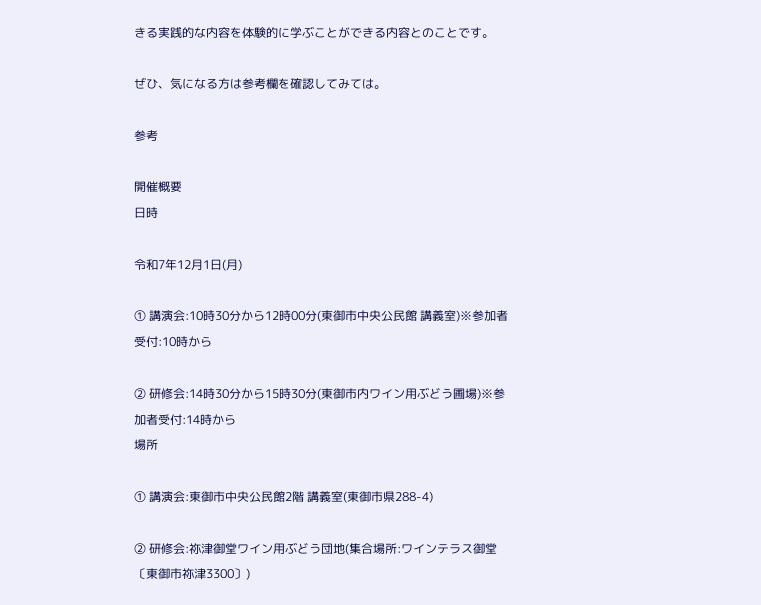きる実践的な内容を体験的に学ぶことができる内容とのことです。

ぜひ、気になる方は参考欄を確認してみては。

参考

開催概要
日時

令和7年12月1日(月)

① 講演会:10時30分から12時00分(東御市中央公民館 講義室)※参加者受付:10時から

② 研修会:14時30分から15時30分(東御市内ワイン用ぶどう圃場)※参加者受付:14時から
場所

① 講演会:東御市中央公民館2階 講義室(東御市県288-4)

② 研修会:祢津御堂ワイン用ぶどう団地(集合場所:ワインテラス御堂〔東御市祢津3300〕)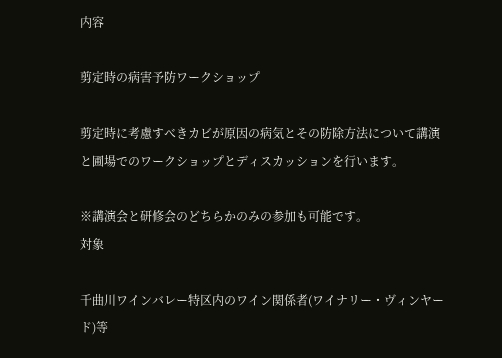内容

剪定時の病害予防ワークショップ

剪定時に考慮すべきカビが原因の病気とその防除方法について講演と圃場でのワークショップとディスカッションを行います。

※講演会と研修会のどちらかのみの参加も可能です。
対象

千曲川ワインバレー特区内のワイン関係者(ワイナリー・ヴィンヤード)等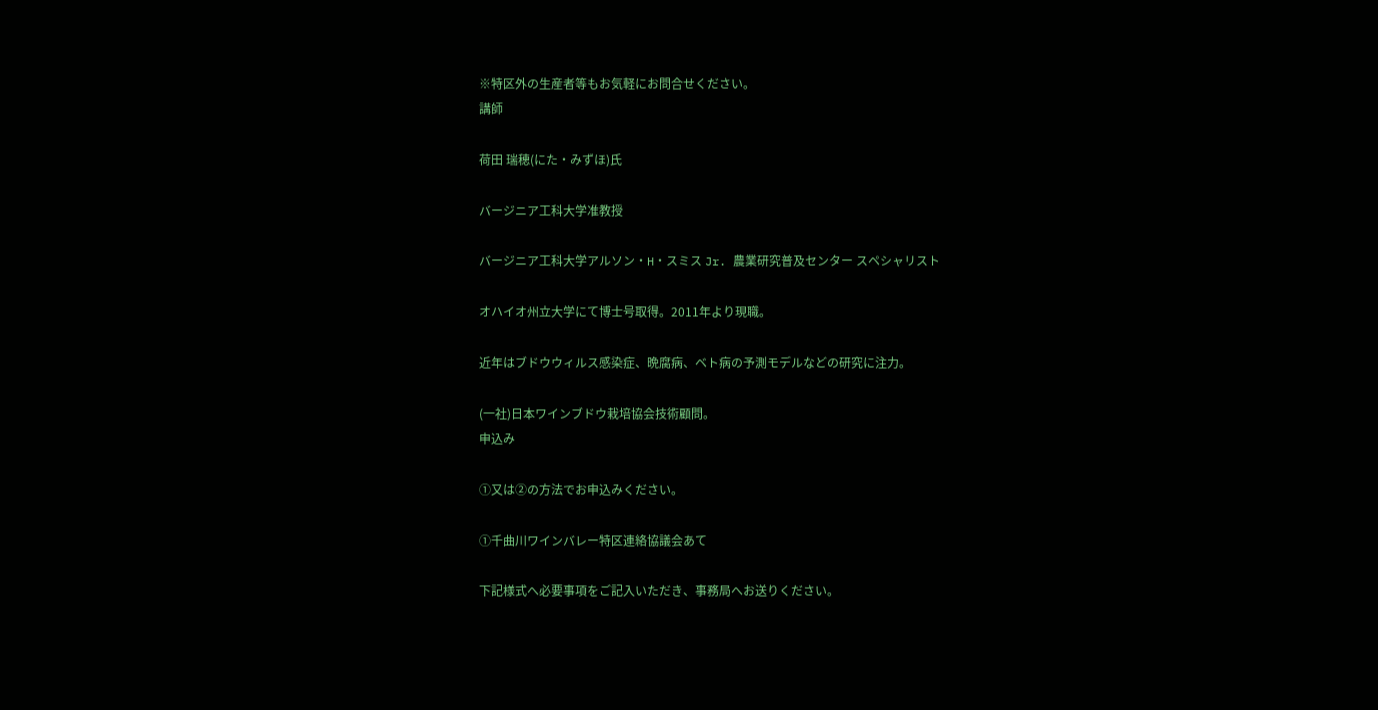※特区外の生産者等もお気軽にお問合せください。
講師

荷田 瑞穂(にた・みずほ)氏

バージニア工科大学准教授

バージニア工科大学アルソン・H・スミス Jr. 農業研究普及センター スペシャリスト

オハイオ州立大学にて博士号取得。2011年より現職。

近年はブドウウィルス感染症、晩腐病、ベト病の予測モデルなどの研究に注力。

(一社)日本ワインブドウ栽培協会技術顧問。
申込み

①又は②の方法でお申込みください。

①千曲川ワインバレー特区連絡協議会あて

下記様式へ必要事項をご記入いただき、事務局へお送りください。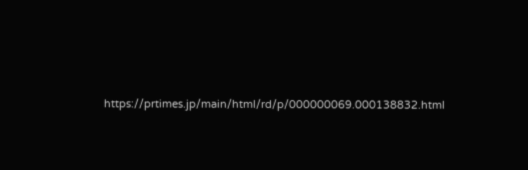https://prtimes.jp/main/html/rd/p/000000069.000138832.html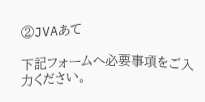②JVAあて

下記フォームへ必要事項をご入力ください。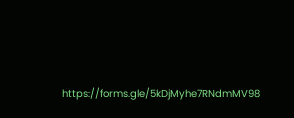https://forms.gle/5kDjMyhe7RNdmMV98